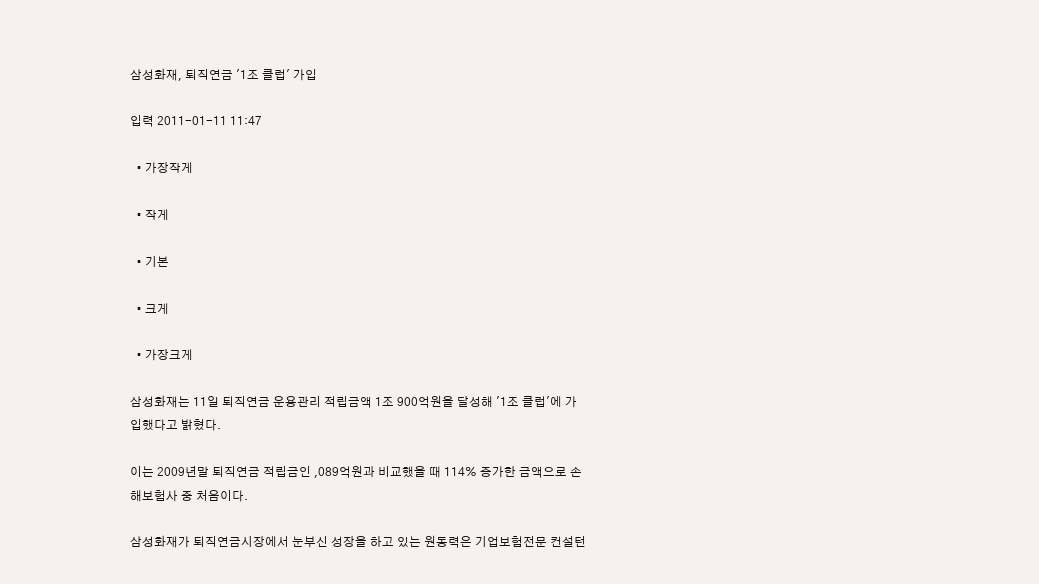삼성화재, 퇴직연금 '1조 클럽' 가입

입력 2011-01-11 11:47

  • 가장작게

  • 작게

  • 기본

  • 크게

  • 가장크게

삼성화재는 11일 퇴직연금 운용관리 적립금액 1조 900억원을 달성해 '1조 클럽'에 가입했다고 밝혔다.

이는 2009년말 퇴직연금 적립금인 ,089억원과 비교했을 때 114% 증가한 금액으로 손해보험사 중 처음이다.

삼성화재가 퇴직연금시장에서 눈부신 성장을 하고 있는 원동력은 기업보험전문 컨설턴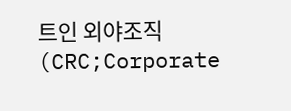트인 외야조직(CRC;Corporate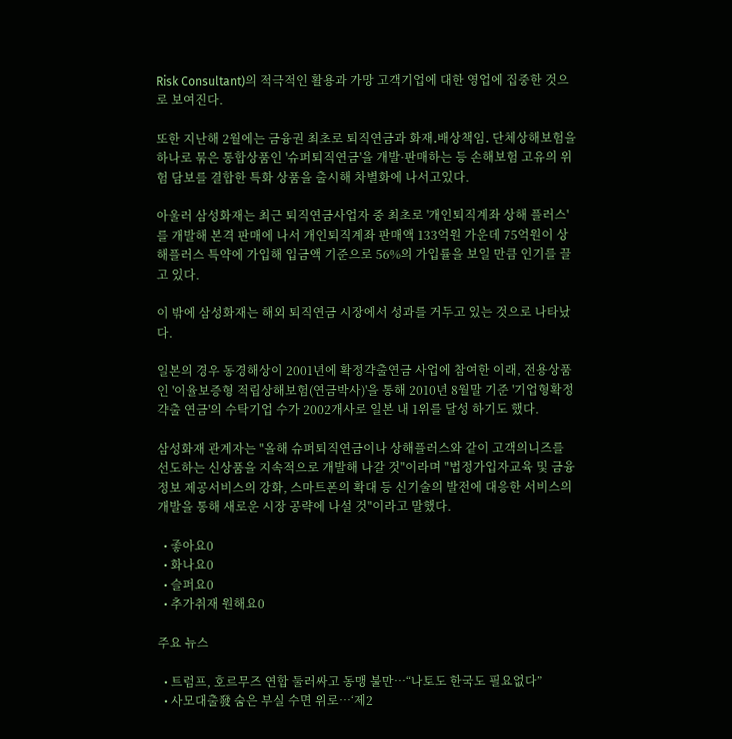Risk Consultant)의 적극적인 활용과 가망 고객기업에 대한 영업에 집중한 것으로 보여진다.

또한 지난해 2월에는 금융권 최초로 퇴직연금과 화재․배상책임․ 단체상해보험을 하나로 묶은 통합상품인 '슈퍼퇴직연금'을 개발·판매하는 등 손해보험 고유의 위험 담보를 결합한 특화 상품을 출시해 차별화에 나서고있다.

아울러 삼성화재는 최근 퇴직연금사업자 중 최초로 '개인퇴직계좌 상해 플러스'를 개발해 본격 판매에 나서 개인퇴직계좌 판매액 133억원 가운데 75억원이 상해플러스 특약에 가입해 입금액 기준으로 56%의 가입률을 보일 만큼 인기를 끌고 있다.

이 밖에 삼성화재는 해외 퇴직연금 시장에서 성과를 거두고 있는 것으로 나타났다.

일본의 경우 동경해상이 2001년에 확정갹출연금 사업에 참여한 이래, 전용상품인 '이율보증형 적립상해보험(연금박사)'을 통해 2010년 8월말 기준 '기업형확정갹출 연금'의 수탁기업 수가 2002개사로 일본 내 1위를 달성 하기도 했다.

삼성화재 관계자는 "올해 슈퍼퇴직연금이나 상해플러스와 같이 고객의니즈를 선도하는 신상품을 지속적으로 개발해 나갈 것"이라며 "법정가입자교육 및 금융정보 제공서비스의 강화, 스마트폰의 확대 등 신기술의 발전에 대응한 서비스의 개발을 통해 새로운 시장 공략에 나설 것"이라고 말했다.

  • 좋아요0
  • 화나요0
  • 슬퍼요0
  • 추가취재 원해요0

주요 뉴스

  • 트럼프, 호르무즈 연합 둘러싸고 동맹 불만…“나토도 한국도 필요없다”
  • 사모대출發 숨은 부실 수면 위로…‘제2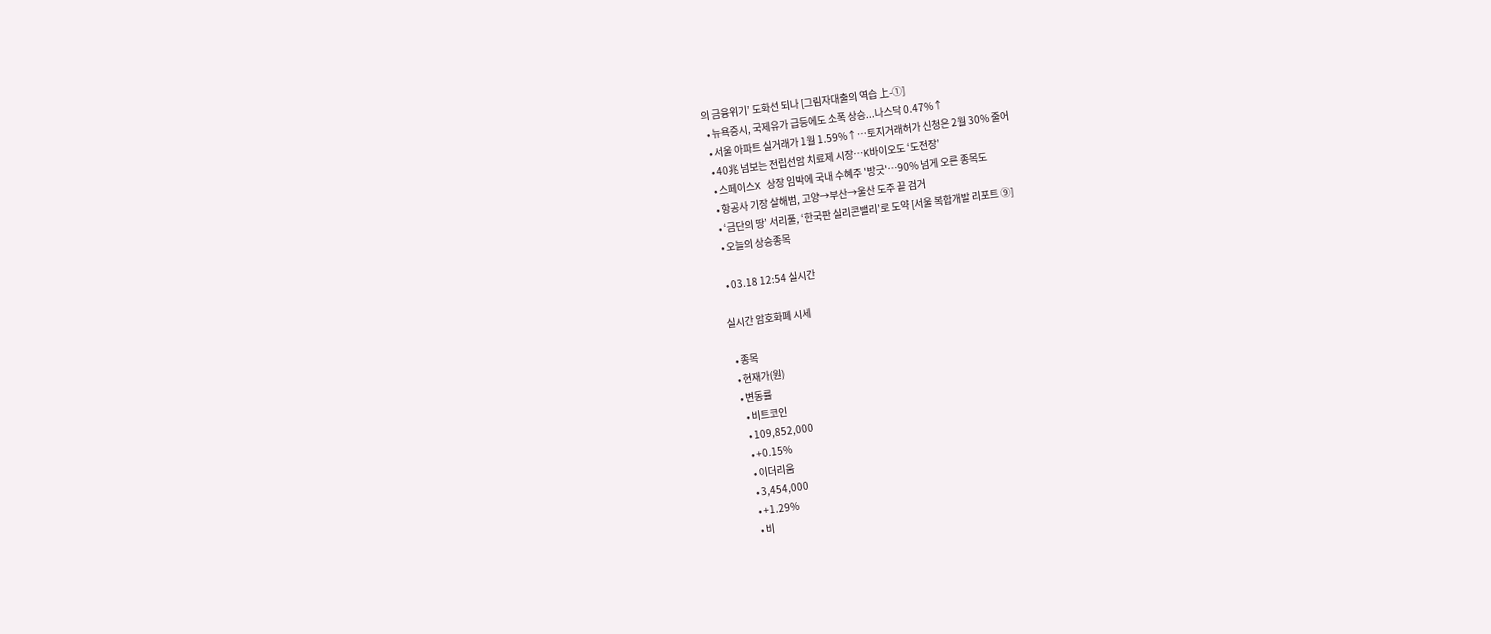의 금융위기’ 도화선 되나 [그림자대출의 역습 上-①]
  • 뉴욕증시, 국제유가 급등에도 소폭 상승...나스닥 0.47%↑
  • 서울 아파트 실거래가 1월 1.59%↑…토지거래허가 신청은 2월 30% 줄어
  • 40兆 넘보는 전립선암 치료제 시장…K바이오도 ‘도전장’
  • 스페이스X 상장 임박에 국내 수혜주 '방긋'…90% 넘게 오른 종목도
  • 항공사 기장 살해범, 고양→부산→울산 도주 끝 검거
  • ‘금단의 땅’ 서리풀, ‘한국판 실리콘밸리’로 도약 [서울 복합개발 리포트 ⑨]
  • 오늘의 상승종목

  • 03.18 12:54 실시간

실시간 암호화폐 시세

  • 종목
  • 현재가(원)
  • 변동률
    • 비트코인
    • 109,852,000
    • +0.15%
    • 이더리움
    • 3,454,000
    • +1.29%
    • 비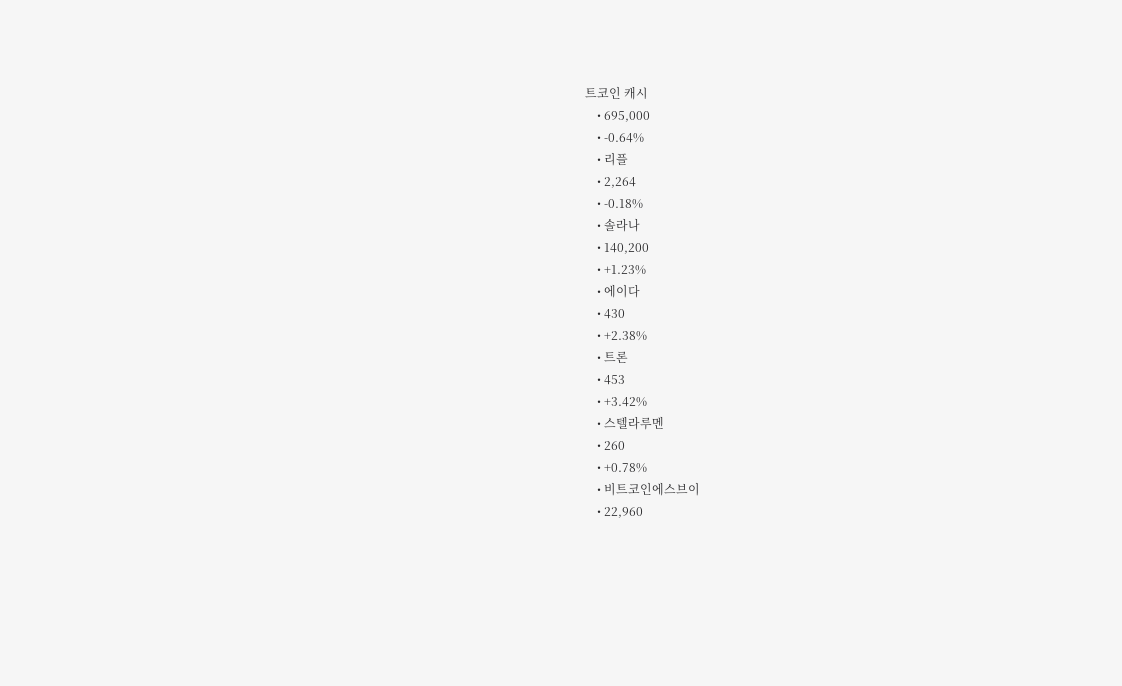트코인 캐시
    • 695,000
    • -0.64%
    • 리플
    • 2,264
    • -0.18%
    • 솔라나
    • 140,200
    • +1.23%
    • 에이다
    • 430
    • +2.38%
    • 트론
    • 453
    • +3.42%
    • 스텔라루멘
    • 260
    • +0.78%
    • 비트코인에스브이
    • 22,960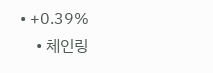• +0.39%
    • 체인링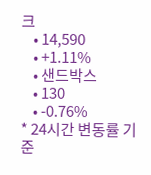크
    • 14,590
    • +1.11%
    • 샌드박스
    • 130
    • -0.76%
* 24시간 변동률 기준